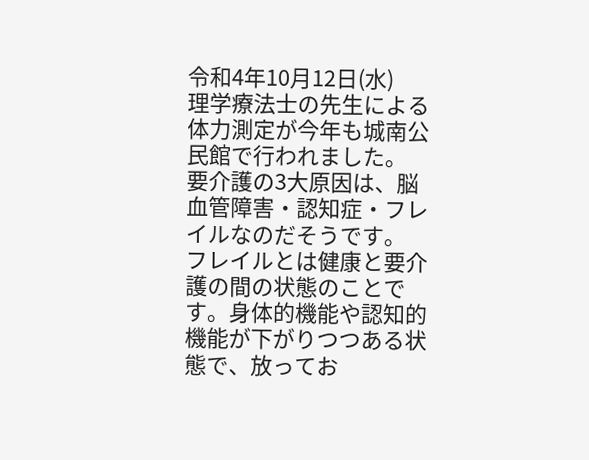令和4年10月12日(水)
理学療法士の先生による体力測定が今年も城南公民館で行われました。
要介護の3大原因は、脳血管障害・認知症・フレイルなのだそうです。
フレイルとは健康と要介護の間の状態のことです。身体的機能や認知的機能が下がりつつある状態で、放ってお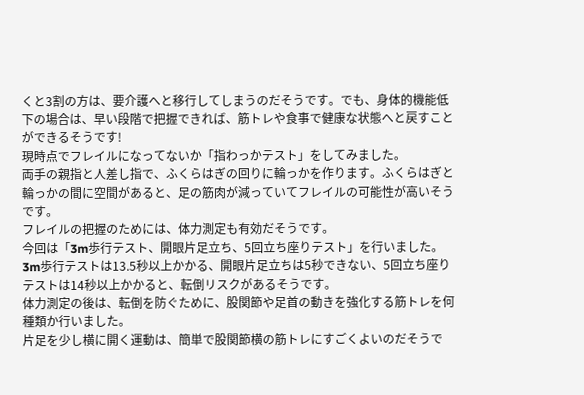くと3割の方は、要介護へと移行してしまうのだそうです。でも、身体的機能低下の場合は、早い段階で把握できれば、筋トレや食事で健康な状態へと戻すことができるそうです!
現時点でフレイルになってないか「指わっかテスト」をしてみました。
両手の親指と人差し指で、ふくらはぎの回りに輪っかを作ります。ふくらはぎと輪っかの間に空間があると、足の筋肉が減っていてフレイルの可能性が高いそうです。
フレイルの把握のためには、体力測定も有効だそうです。
今回は「3m歩行テスト、開眼片足立ち、5回立ち座りテスト」を行いました。
3m歩行テストは13.5秒以上かかる、開眼片足立ちは5秒できない、5回立ち座りテストは14秒以上かかると、転倒リスクがあるそうです。
体力測定の後は、転倒を防ぐために、股関節や足首の動きを強化する筋トレを何種類か行いました。
片足を少し横に開く運動は、簡単で股関節横の筋トレにすごくよいのだそうで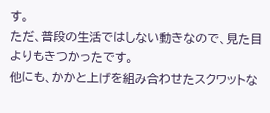す。
ただ、普段の生活ではしない動きなので、見た目よりもきつかったです。
他にも、かかと上げを組み合わせたスクワットな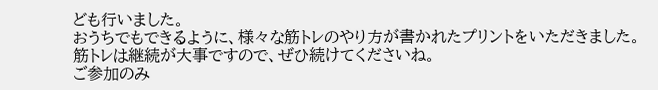ども行いました。
おうちでもできるように、様々な筋トレのやり方が書かれたプリントをいただきました。
筋トレは継続が大事ですので、ぜひ続けてくださいね。
ご参加のみ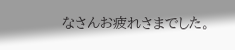なさんお疲れさまでした。